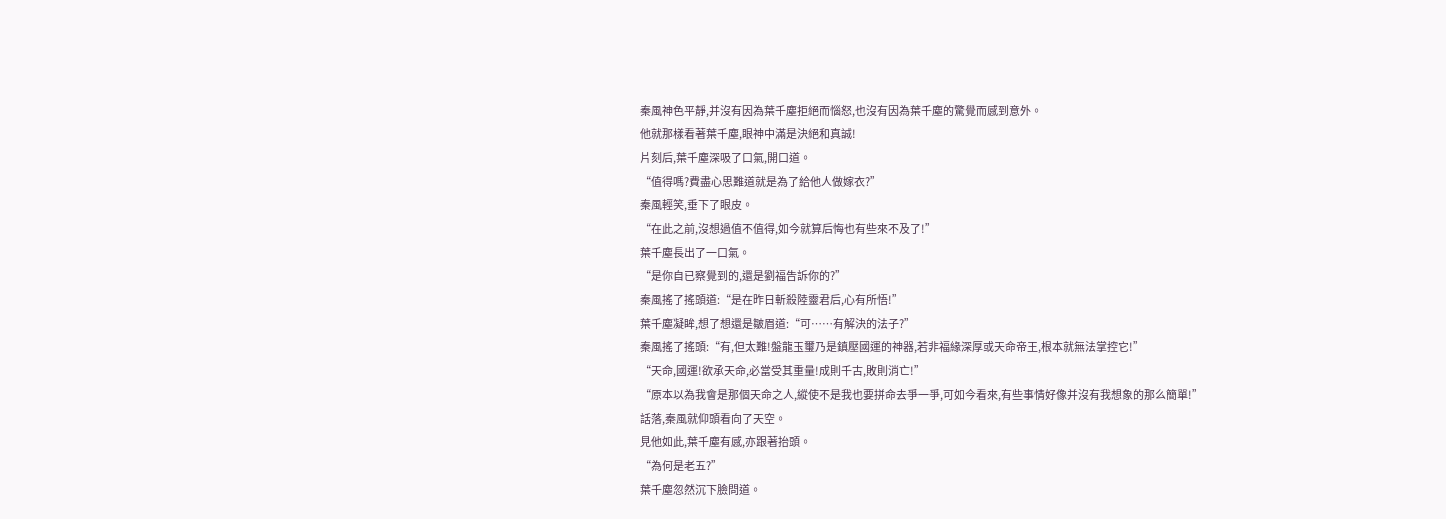秦風神色平靜,并沒有因為葉千塵拒絕而惱怒,也沒有因為葉千塵的驚覺而感到意外。
他就那樣看著葉千塵,眼神中滿是決絕和真誠!
片刻后,葉千塵深吸了口氣,開口道。
“值得嗎?費盡心思難道就是為了給他人做嫁衣?”
秦風輕笑,垂下了眼皮。
“在此之前,沒想過值不值得,如今就算后悔也有些來不及了!”
葉千塵長出了一口氣。
“是你自已察覺到的,還是劉福告訴你的?”
秦風搖了搖頭道:“是在昨日斬殺陸靈君后,心有所悟!”
葉千塵凝眸,想了想還是皺眉道:“可……有解決的法子?”
秦風搖了搖頭:“有,但太難!盤龍玉璽乃是鎮壓國運的神器,若非福緣深厚或天命帝王,根本就無法掌控它!”
“天命,國運!欲承天命,必當受其重量!成則千古,敗則消亡!”
“原本以為我會是那個天命之人,縱使不是我也要拼命去爭一爭,可如今看來,有些事情好像并沒有我想象的那么簡單!”
話落,秦風就仰頭看向了天空。
見他如此,葉千塵有感,亦跟著抬頭。
“為何是老五?”
葉千塵忽然沉下臉問道。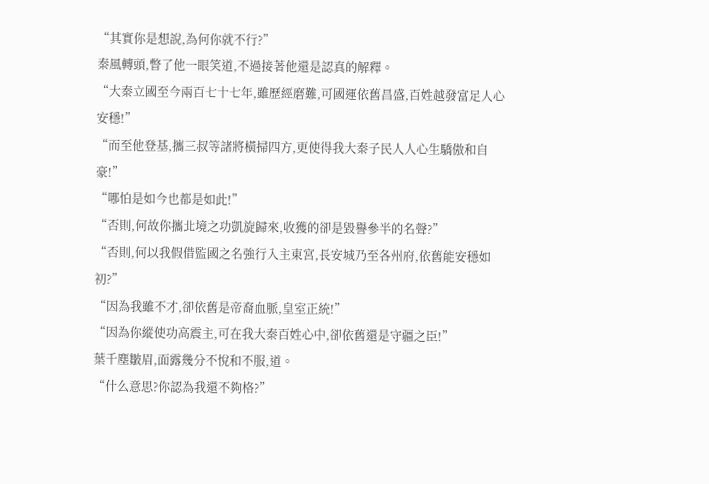“其實你是想說,為何你就不行?”
秦風轉頭,瞥了他一眼笑道,不過接著他還是認真的解釋。
“大秦立國至今兩百七十七年,雖歷經磨難,可國運依舊昌盛,百姓越發富足人心安穩!”
“而至他登基,攜三叔等諸將橫掃四方,更使得我大秦子民人人心生驕傲和自豪!”
“哪怕是如今也都是如此!”
“否則,何故你攜北境之功凱旋歸來,收獲的卻是毀譽參半的名聲?”
“否則,何以我假借監國之名強行入主東宮,長安城乃至各州府,依舊能安穩如初?”
“因為我雖不才,卻依舊是帝裔血脈,皇室正統!”
“因為你縱使功高震主,可在我大秦百姓心中,卻依舊還是守疆之臣!”
葉千塵皺眉,面露幾分不悅和不服,道。
“什么意思?你認為我還不夠格?”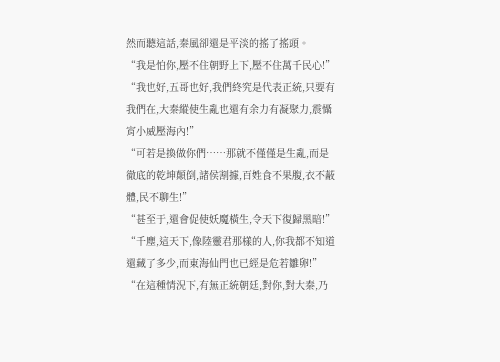然而聽這話,秦風卻還是平淡的搖了搖頭。
“我是怕你,壓不住朝野上下,壓不住萬千民心!”
“我也好,五哥也好,我們終究是代表正統,只要有我們在,大秦縱使生亂也還有余力有凝聚力,震懾宵小威壓海內!”
“可若是換做你們……那就不僅僅是生亂,而是徹底的乾坤顛倒,諸侯割據,百姓食不果腹,衣不蔽體,民不聊生!”
“甚至于,還會促使妖魔橫生,令天下復歸黑暗!”
“千塵,這天下,像陸靈君那樣的人,你我都不知道還藏了多少,而東海仙門也已經是危若雛卵!”
“在這種情況下,有無正統朝廷,對你,對大秦,乃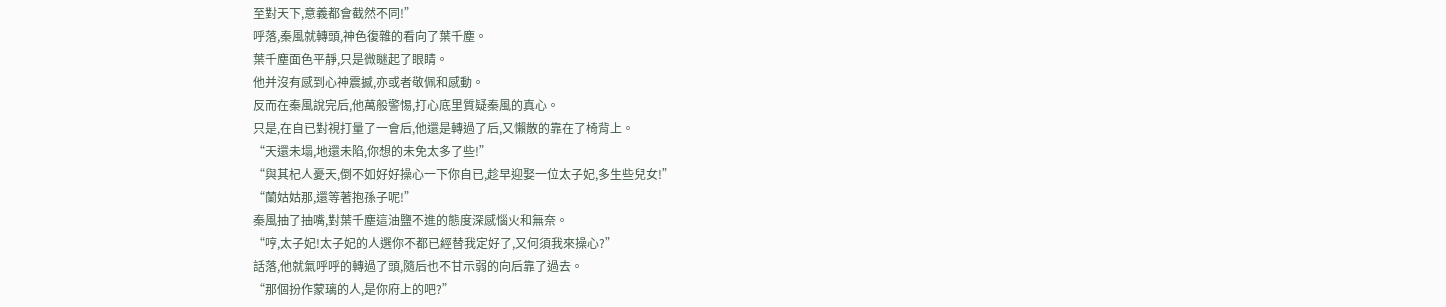至對天下,意義都會截然不同!”
呼落,秦風就轉頭,神色復雜的看向了葉千塵。
葉千塵面色平靜,只是微瞇起了眼睛。
他并沒有感到心神震撼,亦或者敬佩和感動。
反而在秦風說完后,他萬般警惕,打心底里質疑秦風的真心。
只是,在自已對視打量了一會后,他還是轉過了后,又懶散的靠在了椅背上。
“天還未塌,地還未陷,你想的未免太多了些!”
“與其杞人憂天,倒不如好好操心一下你自已,趁早迎娶一位太子妃,多生些兒女!”
“蘭姑姑那,還等著抱孫子呢!”
秦風抽了抽嘴,對葉千塵這油鹽不進的態度深感惱火和無奈。
“哼,太子妃!太子妃的人選你不都已經替我定好了,又何須我來操心?”
話落,他就氣呼呼的轉過了頭,隨后也不甘示弱的向后靠了過去。
“那個扮作蒙璃的人,是你府上的吧?”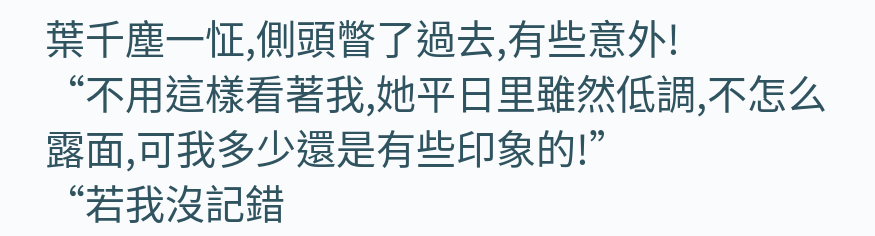葉千塵一怔,側頭瞥了過去,有些意外!
“不用這樣看著我,她平日里雖然低調,不怎么露面,可我多少還是有些印象的!”
“若我沒記錯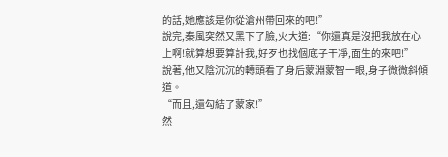的話,她應該是你從滄州帶回來的吧!”
說完,秦風突然又黑下了臉,火大道:“你還真是沒把我放在心上啊!就算想要算計我,好歹也找個底子干凈,面生的來吧!”
說著,他又陰沉沉的轉頭看了身后蒙淵蒙智一眼,身子微微斜傾道。
“而且,還勾結了蒙家!”
然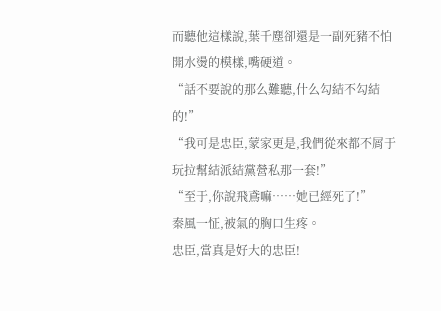而聽他這樣說,葉千塵卻還是一副死豬不怕開水燙的模樣,嘴硬道。
“話不要說的那么難聽,什么勾結不勾結的!”
“我可是忠臣,蒙家更是,我們從來都不屑于玩拉幫結派結黨營私那一套!”
“至于,你說飛鳶嘛……她已經死了!”
秦風一怔,被氣的胸口生疼。
忠臣,當真是好大的忠臣!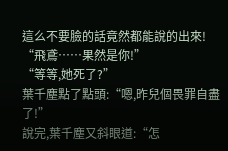這么不要臉的話竟然都能說的出來!
“飛鳶……果然是你!”
“等等,她死了?”
葉千塵點了點頭:“嗯,昨兒個畏罪自盡了!”
說完,葉千塵又斜眼道:“怎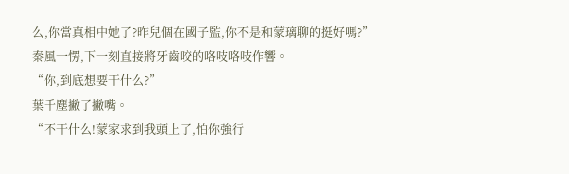么,你當真相中她了?昨兒個在國子監,你不是和蒙璃聊的挺好嗎?”
秦風一愣,下一刻直接將牙齒咬的咯吱咯吱作響。
“你,到底想要干什么?”
葉千塵撇了撇嘴。
“不干什么!蒙家求到我頭上了,怕你強行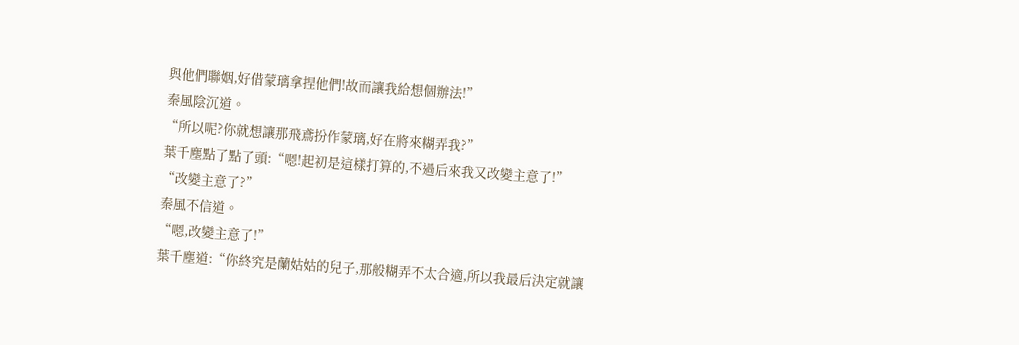與他們聯姻,好借蒙璃拿捏他們!故而讓我給想個辦法!”
秦風陰沉道。
“所以呢?你就想讓那飛鳶扮作蒙璃,好在將來糊弄我?”
葉千塵點了點了頭:“嗯!起初是這樣打算的,不過后來我又改變主意了!”
“改變主意了?”
秦風不信道。
“嗯,改變主意了!”
葉千塵道:“你終究是蘭姑姑的兒子,那般糊弄不太合適,所以我最后決定就讓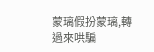蒙璃假扮蒙璃,轉過來哄騙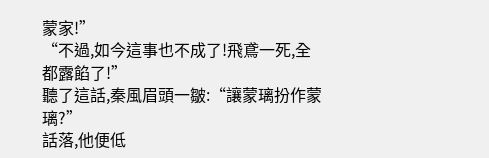蒙家!”
“不過,如今這事也不成了!飛鳶一死,全都露餡了!”
聽了這話,秦風眉頭一皺:“讓蒙璃扮作蒙璃?”
話落,他便低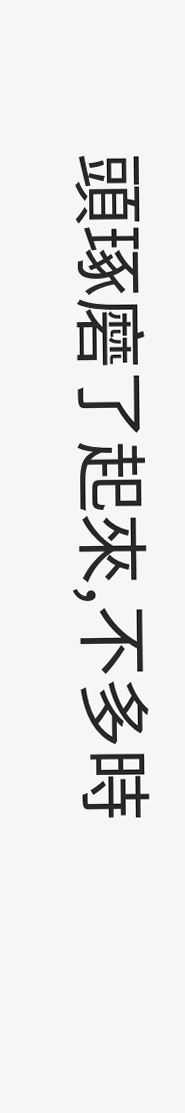頭琢磨了起來,不多時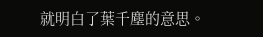就明白了葉千塵的意思。